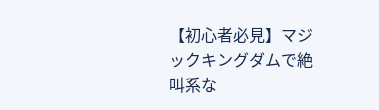【初心者必見】マジックキングダムで絶叫系な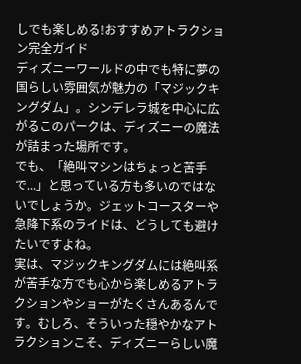しでも楽しめる!おすすめアトラクション完全ガイド
ディズニーワールドの中でも特に夢の国らしい雰囲気が魅力の「マジックキングダム」。シンデレラ城を中心に広がるこのパークは、ディズニーの魔法が詰まった場所です。
でも、「絶叫マシンはちょっと苦手で...」と思っている方も多いのではないでしょうか。ジェットコースターや急降下系のライドは、どうしても避けたいですよね。
実は、マジックキングダムには絶叫系が苦手な方でも心から楽しめるアトラクションやショーがたくさんあるんです。むしろ、そういった穏やかなアトラクションこそ、ディズニーらしい魔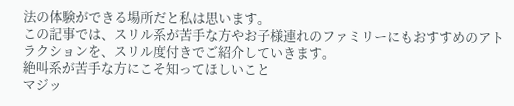法の体験ができる場所だと私は思います。
この記事では、スリル系が苦手な方やお子様連れのファミリーにもおすすめのアトラクションを、スリル度付きでご紹介していきます。
絶叫系が苦手な方にこそ知ってほしいこと
マジッ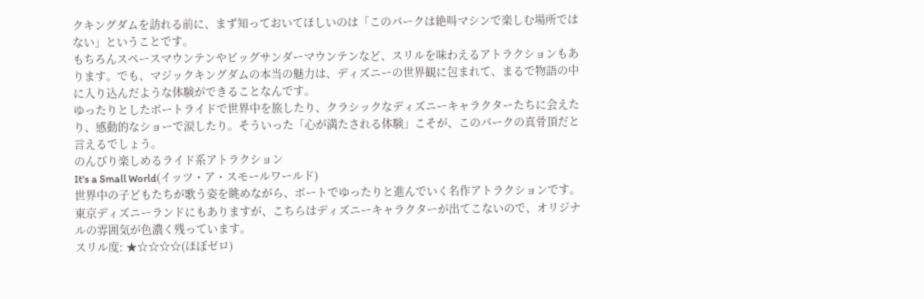クキングダムを訪れる前に、まず知っておいてほしいのは「このパークは絶叫マシンで楽しむ場所ではない」ということです。
もちろんスペースマウンテンやビッグサンダーマウンテンなど、スリルを味わえるアトラクションもあります。でも、マジックキングダムの本当の魅力は、ディズニーの世界観に包まれて、まるで物語の中に入り込んだような体験ができることなんです。
ゆったりとしたボートライドで世界中を旅したり、クラシックなディズニーキャラクターたちに会えたり、感動的なショーで涙したり。そういった「心が満たされる体験」こそが、このパークの真骨頂だと言えるでしょう。
のんびり楽しめるライド系アトラクション
It's a Small World(イッツ・ア・スモールワールド)
世界中の子どもたちが歌う姿を眺めながら、ボートでゆったりと進んでいく名作アトラクションです。東京ディズニーランドにもありますが、こちらはディズニーキャラクターが出てこないので、オリジナルの雰囲気が色濃く残っています。
スリル度: ★☆☆☆☆(ほぼゼロ)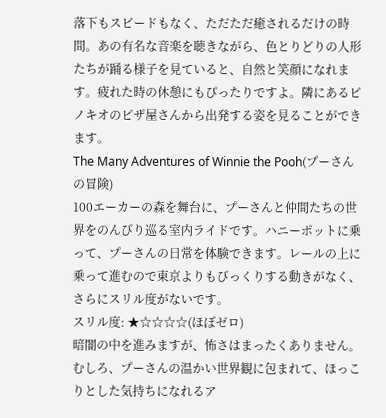落下もスピードもなく、ただただ癒されるだけの時間。あの有名な音楽を聴きながら、色とりどりの人形たちが踊る様子を見ていると、自然と笑顔になれます。疲れた時の休憩にもぴったりですよ。隣にあるピノキオのピザ屋さんから出発する姿を見ることができます。
The Many Adventures of Winnie the Pooh(プーさんの冒険)
100エーカーの森を舞台に、プーさんと仲間たちの世界をのんびり巡る室内ライドです。ハニーポットに乗って、プーさんの日常を体験できます。レールの上に乗って進むので東京よりもびっくりする動きがなく、さらにスリル度がないです。
スリル度: ★☆☆☆☆(ほぼゼロ)
暗闇の中を進みますが、怖さはまったくありません。むしろ、プーさんの温かい世界観に包まれて、ほっこりとした気持ちになれるア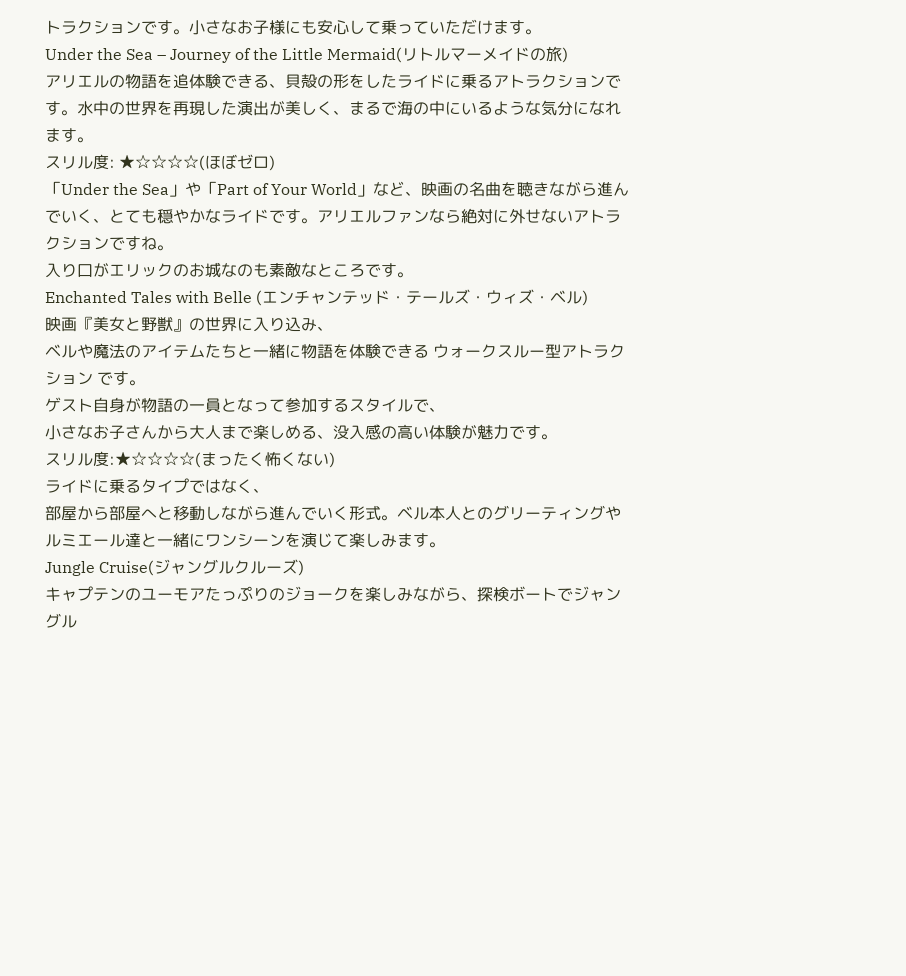トラクションです。小さなお子様にも安心して乗っていただけます。
Under the Sea – Journey of the Little Mermaid(リトルマーメイドの旅)
アリエルの物語を追体験できる、貝殻の形をしたライドに乗るアトラクションです。水中の世界を再現した演出が美しく、まるで海の中にいるような気分になれます。
スリル度: ★☆☆☆☆(ほぼゼロ)
「Under the Sea」や「Part of Your World」など、映画の名曲を聴きながら進んでいく、とても穏やかなライドです。アリエルファンなら絶対に外せないアトラクションですね。
入り口がエリックのお城なのも素敵なところです。
Enchanted Tales with Belle (エンチャンテッド・テールズ・ウィズ・ベル)
映画『美女と野獣』の世界に入り込み、
ベルや魔法のアイテムたちと一緒に物語を体験できる ウォークスルー型アトラクション です。
ゲスト自身が物語の一員となって参加するスタイルで、
小さなお子さんから大人まで楽しめる、没入感の高い体験が魅力です。
スリル度:★☆☆☆☆(まったく怖くない)
ライドに乗るタイプではなく、
部屋から部屋へと移動しながら進んでいく形式。ベル本人とのグリーティングやルミエール達と一緒にワンシーンを演じて楽しみます。
Jungle Cruise(ジャングルクルーズ)
キャプテンのユーモアたっぷりのジョークを楽しみながら、探検ボートでジャングル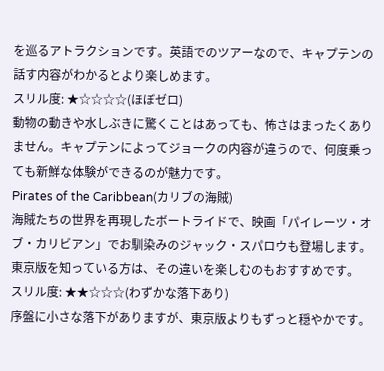を巡るアトラクションです。英語でのツアーなので、キャプテンの話す内容がわかるとより楽しめます。
スリル度: ★☆☆☆☆(ほぼゼロ)
動物の動きや水しぶきに驚くことはあっても、怖さはまったくありません。キャプテンによってジョークの内容が違うので、何度乗っても新鮮な体験ができるのが魅力です。
Pirates of the Caribbean(カリブの海賊)
海賊たちの世界を再現したボートライドで、映画「パイレーツ・オブ・カリビアン」でお馴染みのジャック・スパロウも登場します。東京版を知っている方は、その違いを楽しむのもおすすめです。
スリル度: ★★☆☆☆(わずかな落下あり)
序盤に小さな落下がありますが、東京版よりもずっと穏やかです。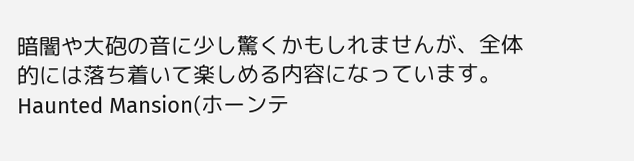暗闇や大砲の音に少し驚くかもしれませんが、全体的には落ち着いて楽しめる内容になっています。
Haunted Mansion(ホーンテ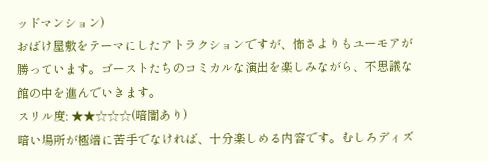ッドマンション)
おばけ屋敷をテーマにしたアトラクションですが、怖さよりもユーモアが勝っています。ゴーストたちのコミカルな演出を楽しみながら、不思議な館の中を進んでいきます。
スリル度: ★★☆☆☆(暗闇あり)
暗い場所が極端に苦手でなければ、十分楽しめる内容です。むしろディズ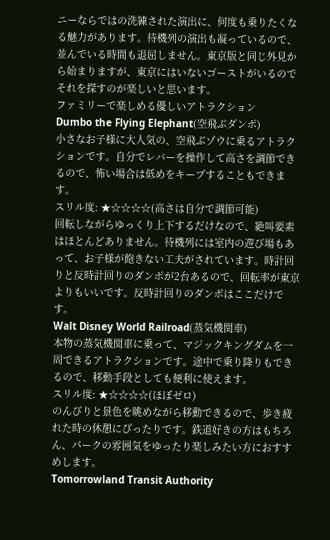ニーならではの洗練された演出に、何度も乗りたくなる魅力があります。待機列の演出も凝っているので、並んでいる時間も退屈しません。東京版と同じ外見から始まりますが、東京にはいないゴーストがいるのでそれを探すのが楽しいと思います。
ファミリーで楽しめる優しいアトラクション
Dumbo the Flying Elephant(空飛ぶダンボ)
小さなお子様に大人気の、空飛ぶゾウに乗るアトラクションです。自分でレバーを操作して高さを調節できるので、怖い場合は低めをキープすることもできます。
スリル度: ★☆☆☆☆(高さは自分で調節可能)
回転しながらゆっくり上下するだけなので、絶叫要素はほとんどありません。待機列には室内の遊び場もあって、お子様が飽きない工夫がされています。時計回りと反時計回りのダンボが2台あるので、回転率が東京よりもいいです。反時計回りのダンボはここだけです。
Walt Disney World Railroad(蒸気機関車)
本物の蒸気機関車に乗って、マジックキングダムを一周できるアトラクションです。途中で乗り降りもできるので、移動手段としても便利に使えます。
スリル度: ★☆☆☆☆(ほぼゼロ)
のんびりと景色を眺めながら移動できるので、歩き疲れた時の休憩にぴったりです。鉄道好きの方はもちろん、パークの雰囲気をゆったり楽しみたい方におすすめします。
Tomorrowland Transit Authority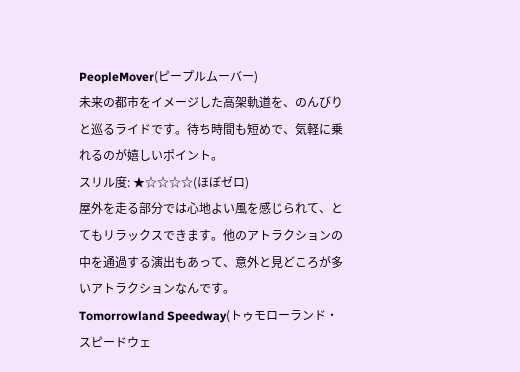PeopleMover(ピープルムーバー)
未来の都市をイメージした高架軌道を、のんびりと巡るライドです。待ち時間も短めで、気軽に乗れるのが嬉しいポイント。
スリル度: ★☆☆☆☆(ほぼゼロ)
屋外を走る部分では心地よい風を感じられて、とてもリラックスできます。他のアトラクションの中を通過する演出もあって、意外と見どころが多いアトラクションなんです。
Tomorrowland Speedway(トゥモローランド・スピードウェ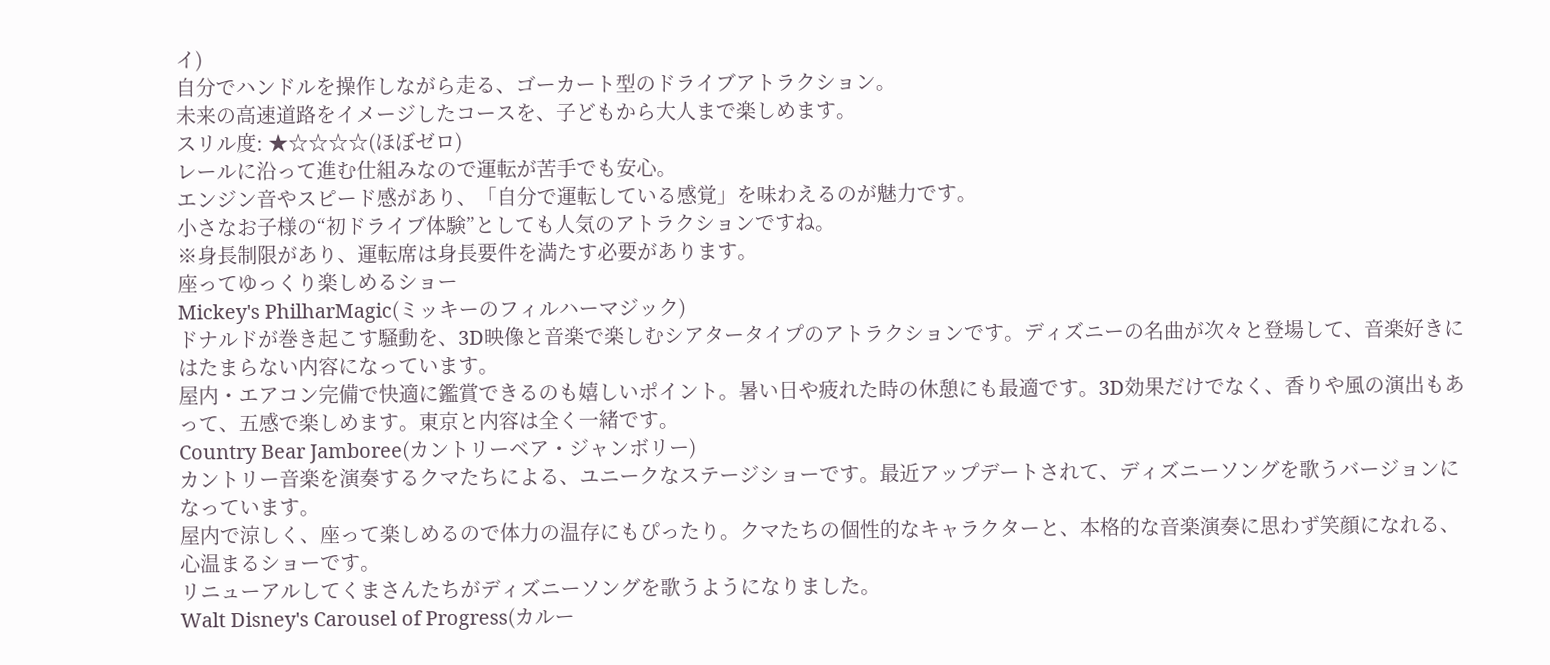イ)
自分でハンドルを操作しながら走る、ゴーカート型のドライブアトラクション。
未来の高速道路をイメージしたコースを、子どもから大人まで楽しめます。
スリル度: ★☆☆☆☆(ほぼゼロ)
レールに沿って進む仕組みなので運転が苦手でも安心。
エンジン音やスピード感があり、「自分で運転している感覚」を味わえるのが魅力です。
小さなお子様の“初ドライブ体験”としても人気のアトラクションですね。
※身長制限があり、運転席は身長要件を満たす必要があります。
座ってゆっくり楽しめるショー
Mickey's PhilharMagic(ミッキーのフィルハーマジック)
ドナルドが巻き起こす騒動を、3D映像と音楽で楽しむシアタータイプのアトラクションです。ディズニーの名曲が次々と登場して、音楽好きにはたまらない内容になっています。
屋内・エアコン完備で快適に鑑賞できるのも嬉しいポイント。暑い日や疲れた時の休憩にも最適です。3D効果だけでなく、香りや風の演出もあって、五感で楽しめます。東京と内容は全く一緒です。
Country Bear Jamboree(カントリーベア・ジャンボリー)
カントリー音楽を演奏するクマたちによる、ユニークなステージショーです。最近アップデートされて、ディズニーソングを歌うバージョンになっています。
屋内で涼しく、座って楽しめるので体力の温存にもぴったり。クマたちの個性的なキャラクターと、本格的な音楽演奏に思わず笑顔になれる、心温まるショーです。
リニューアルしてくまさんたちがディズニーソングを歌うようになりました。
Walt Disney's Carousel of Progress(カルー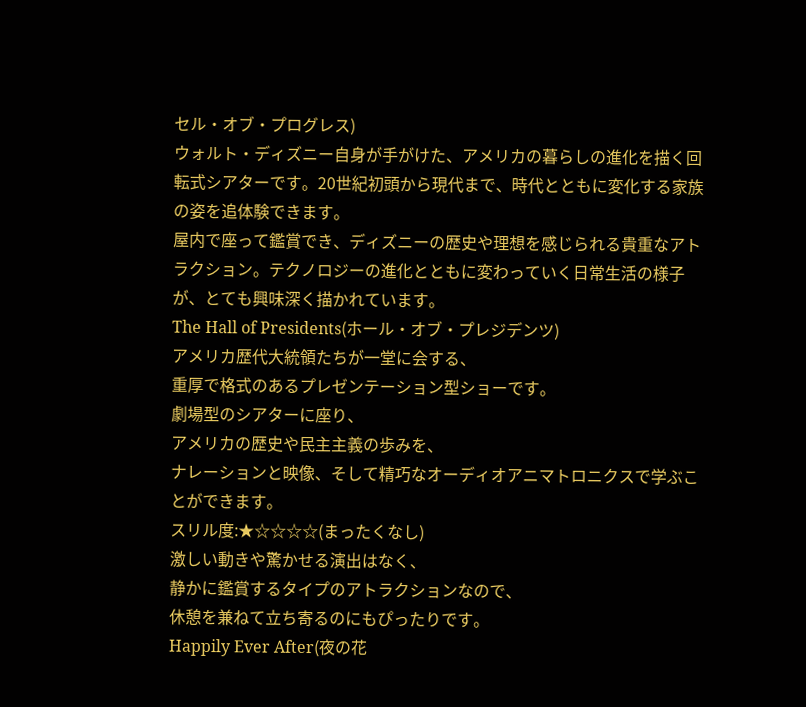セル・オブ・プログレス)
ウォルト・ディズニー自身が手がけた、アメリカの暮らしの進化を描く回転式シアターです。20世紀初頭から現代まで、時代とともに変化する家族の姿を追体験できます。
屋内で座って鑑賞でき、ディズニーの歴史や理想を感じられる貴重なアトラクション。テクノロジーの進化とともに変わっていく日常生活の様子が、とても興味深く描かれています。
The Hall of Presidents(ホール・オブ・プレジデンツ)
アメリカ歴代大統領たちが一堂に会する、
重厚で格式のあるプレゼンテーション型ショーです。
劇場型のシアターに座り、
アメリカの歴史や民主主義の歩みを、
ナレーションと映像、そして精巧なオーディオアニマトロニクスで学ぶことができます。
スリル度:★☆☆☆☆(まったくなし)
激しい動きや驚かせる演出はなく、
静かに鑑賞するタイプのアトラクションなので、
休憩を兼ねて立ち寄るのにもぴったりです。
Happily Ever After(夜の花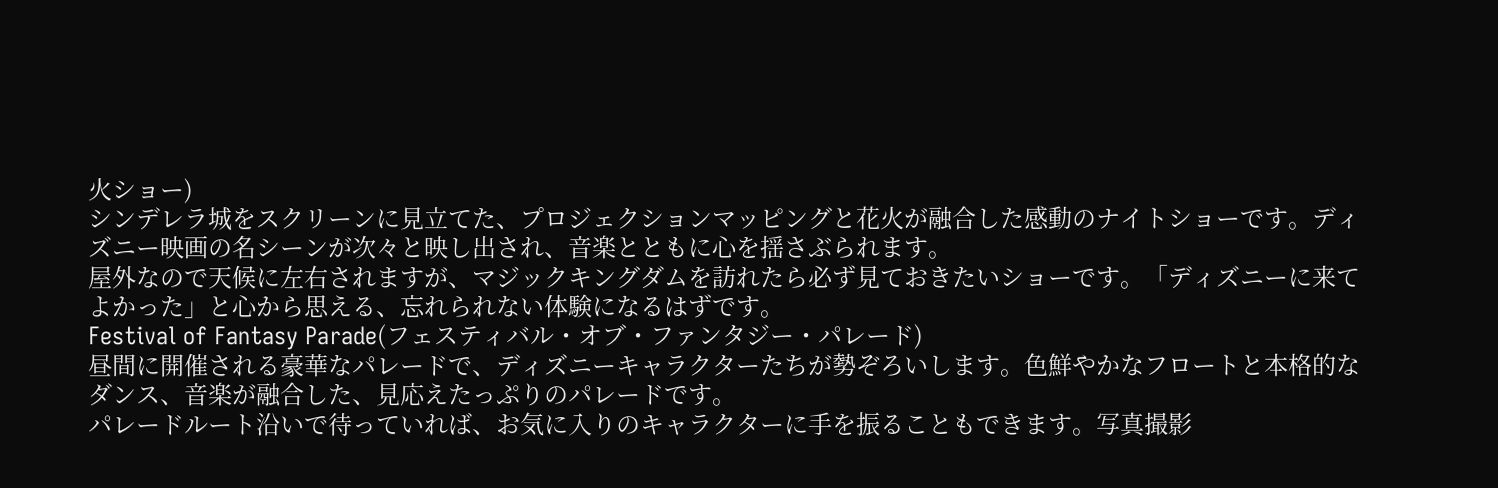火ショー)
シンデレラ城をスクリーンに見立てた、プロジェクションマッピングと花火が融合した感動のナイトショーです。ディズニー映画の名シーンが次々と映し出され、音楽とともに心を揺さぶられます。
屋外なので天候に左右されますが、マジックキングダムを訪れたら必ず見ておきたいショーです。「ディズニーに来てよかった」と心から思える、忘れられない体験になるはずです。
Festival of Fantasy Parade(フェスティバル・オブ・ファンタジー・パレード)
昼間に開催される豪華なパレードで、ディズニーキャラクターたちが勢ぞろいします。色鮮やかなフロートと本格的なダンス、音楽が融合した、見応えたっぷりのパレードです。
パレードルート沿いで待っていれば、お気に入りのキャラクターに手を振ることもできます。写真撮影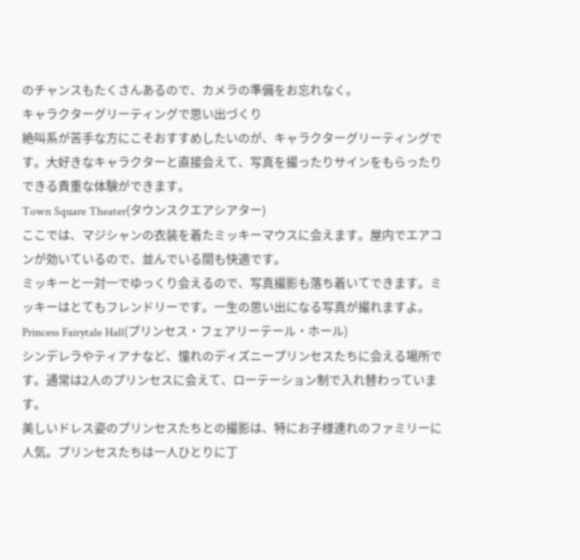のチャンスもたくさんあるので、カメラの準備をお忘れなく。
キャラクターグリーティングで思い出づくり
絶叫系が苦手な方にこそおすすめしたいのが、キャラクターグリーティングです。大好きなキャラクターと直接会えて、写真を撮ったりサインをもらったりできる貴重な体験ができます。
Town Square Theater(タウンスクエアシアター)
ここでは、マジシャンの衣装を着たミッキーマウスに会えます。屋内でエアコンが効いているので、並んでいる間も快適です。
ミッキーと一対一でゆっくり会えるので、写真撮影も落ち着いてできます。ミッキーはとてもフレンドリーです。一生の思い出になる写真が撮れますよ。
Princess Fairytale Hall(プリンセス・フェアリーテール・ホール)
シンデレラやティアナなど、憧れのディズニープリンセスたちに会える場所です。通常は2人のプリンセスに会えて、ローテーション制で入れ替わっています。
美しいドレス姿のプリンセスたちとの撮影は、特にお子様連れのファミリーに人気。プリンセスたちは一人ひとりに丁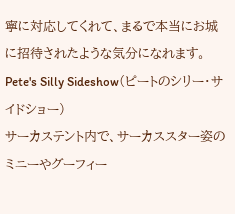寧に対応してくれて、まるで本当にお城に招待されたような気分になれます。
Pete's Silly Sideshow(ピートのシリー・サイドショー)
サーカステント内で、サーカススター姿のミニーやグーフィー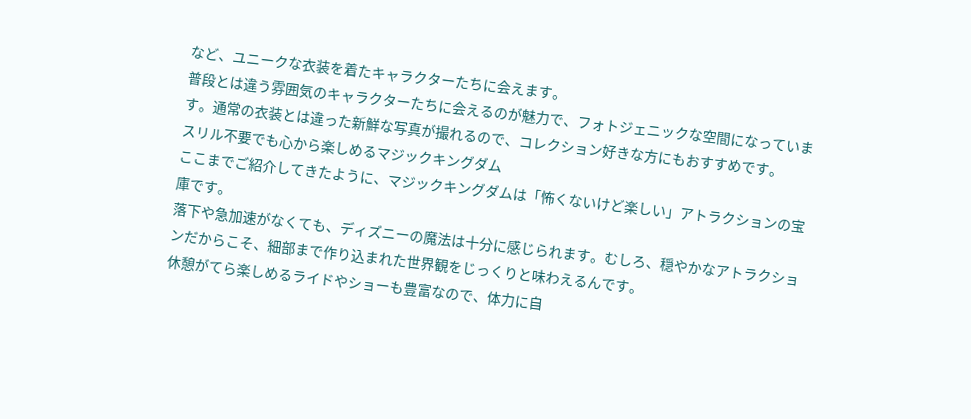など、ユニークな衣装を着たキャラクターたちに会えます。
普段とは違う雰囲気のキャラクターたちに会えるのが魅力で、フォトジェニックな空間になっています。通常の衣装とは違った新鮮な写真が撮れるので、コレクション好きな方にもおすすめです。
スリル不要でも心から楽しめるマジックキングダム
ここまでご紹介してきたように、マジックキングダムは「怖くないけど楽しい」アトラクションの宝庫です。
落下や急加速がなくても、ディズニーの魔法は十分に感じられます。むしろ、穏やかなアトラクションだからこそ、細部まで作り込まれた世界観をじっくりと味わえるんです。
休憩がてら楽しめるライドやショーも豊富なので、体力に自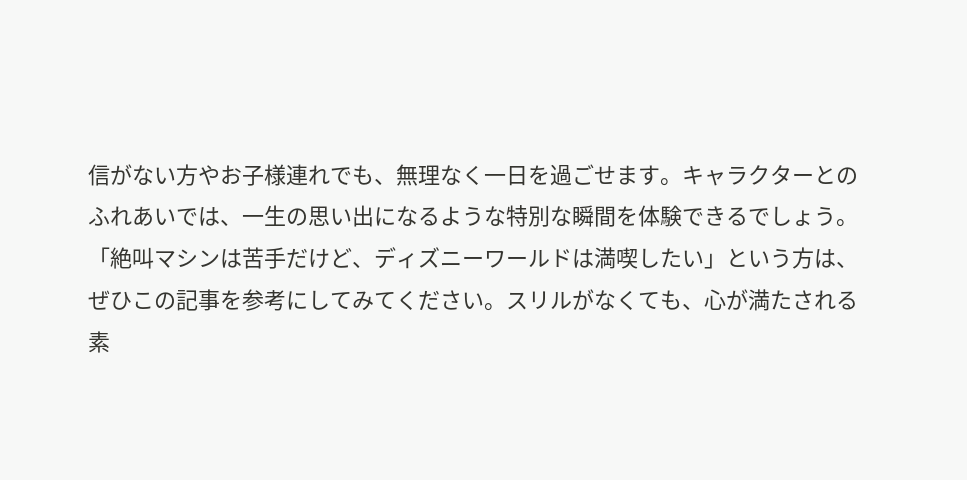信がない方やお子様連れでも、無理なく一日を過ごせます。キャラクターとのふれあいでは、一生の思い出になるような特別な瞬間を体験できるでしょう。
「絶叫マシンは苦手だけど、ディズニーワールドは満喫したい」という方は、ぜひこの記事を参考にしてみてください。スリルがなくても、心が満たされる素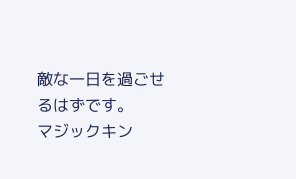敵な一日を過ごせるはずです。
マジックキン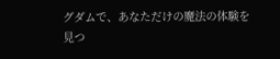グダムで、あなただけの魔法の体験を見つ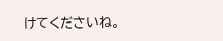けてくださいね。